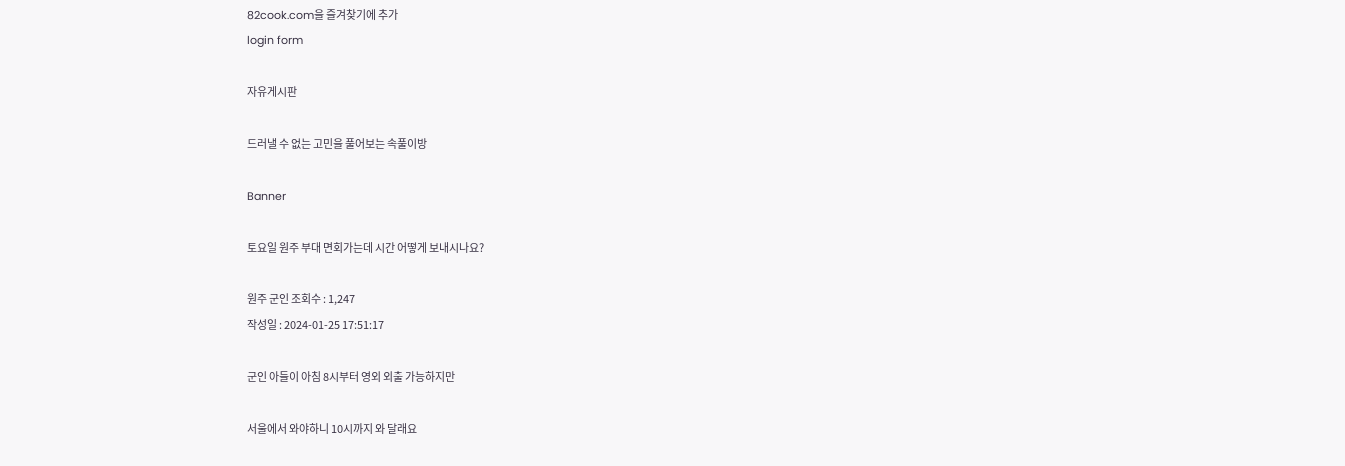82cook.com을 즐겨찾기에 추가
login form

자유게시판

드러낼 수 없는 고민을 풀어보는 속풀이방

Banner

토요일 원주 부대 면회가는데 시간 어떻게 보내시나요?

원주 군인 조회수 : 1,247
작성일 : 2024-01-25 17:51:17

군인 아들이 아침 8시부터 영외 외출 가능하지만

서울에서 와야하니 10시까지 와 달래요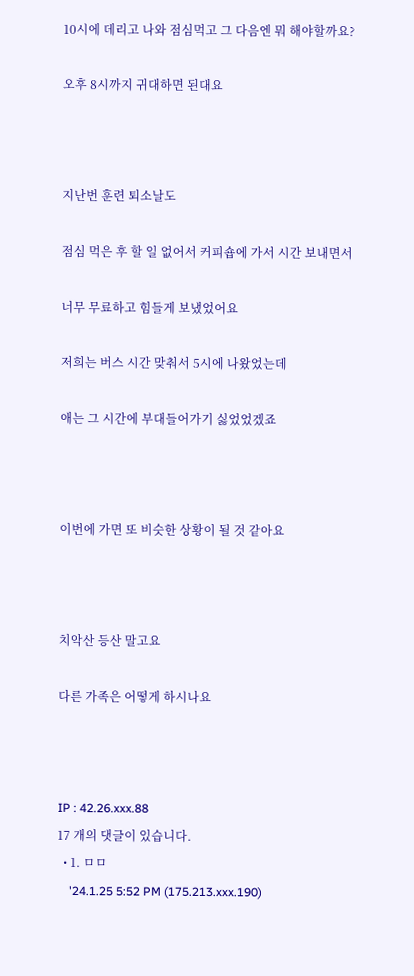10시에 데리고 나와 점심먹고 그 다음엔 뭐 해야할까요?

오후 8시까지 귀대하면 된대요



지난번 훈련 퇴소날도

점심 먹은 후 할 일 없어서 커피숍에 가서 시간 보내면서

너무 무료하고 힘들게 보냈었어요

저희는 버스 시간 맞춰서 5시에 나왔었는데

애는 그 시간에 부대들어가기 싫었었겠죠



이번에 가면 또 비슷한 상황이 될 것 같아요



치악산 등산 말고요

다른 가족은 어떻게 하시나요



IP : 42.26.xxx.88
17 개의 댓글이 있습니다.
  • 1. ㅁㅁ
    '24.1.25 5:52 PM (175.213.xxx.190)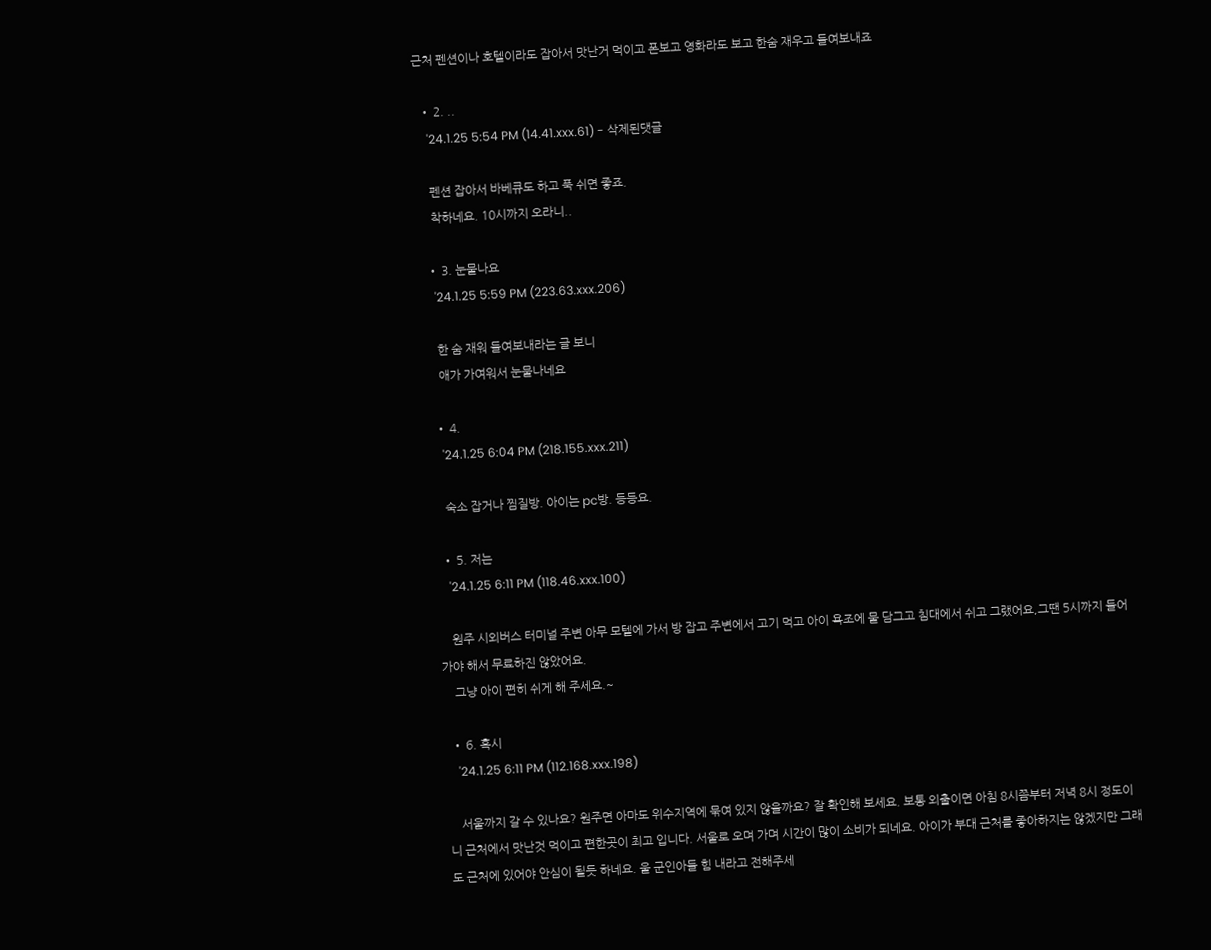근처 펜션이나 호텔이라도 잡아서 맛난거 먹이고 폰보고 영화라도 보고 한숨 재우고 들여보내죠

  • 2. ..
    '24.1.25 5:54 PM (14.41.xxx.61) - 삭제된댓글

    펜션 잡아서 바베큐도 하고 푹 쉬면 좋죠.
    착하네요. 10시까지 오라니..

  • 3. 눈물나요
    '24.1.25 5:59 PM (223.63.xxx.206)

    한 숨 재워 들여보내라는 글 보니
    애가 가여워서 눈물나네요

  • 4.
    '24.1.25 6:04 PM (218.155.xxx.211)

    숙소 잡거나 찜질방. 아이는 pc방. 등등요.

  • 5. 저는
    '24.1.25 6:11 PM (118.46.xxx.100)

    원주 시외버스 터미널 주변 아무 모텔에 가서 방 잡고 주변에서 고기 먹고 아이 욕조에 물 담그고 침대에서 쉬고 그랬어요,그땐 5시까지 들어가야 해서 무료하진 않았어요.
    그냥 아이 편히 쉬게 해 주세요.~

  • 6. 혹시
    '24.1.25 6:11 PM (112.168.xxx.198)

    서울까지 갈 수 있나요? 원주면 아마도 위수지역에 묶여 있지 않을까요? 잘 확인해 보세요. 보통 외출이면 아침 8시쯤부터 저녁 8시 정도이니 근처에서 맛난것 먹이고 편한곳이 최고 입니다. 서울로 오며 가며 시간이 많이 소비가 되네요. 아이가 부대 근처를 좋아하지는 않겠지만 그래도 근처에 있어야 안심이 될듯 하네요. 울 군인아들 힘 내라고 전해주세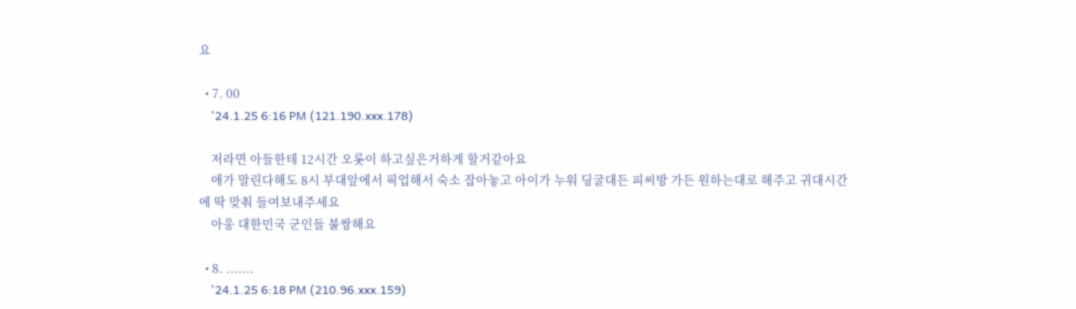요

  • 7. 00
    '24.1.25 6:16 PM (121.190.xxx.178)

    저라면 아들한테 12시간 오롯이 하고싶은거하게 할거같아요
    애가 말린다해도 8시 부대앞에서 픽업해서 숙소 잡아놓고 아이가 누워 딩굴대든 피씨방 가든 원하는대로 해주고 귀대시간에 딱 맞춰 들여보내주세요
    아웅 대한민국 군인들 불쌍해요

  • 8. .......
    '24.1.25 6:18 PM (210.96.xxx.159)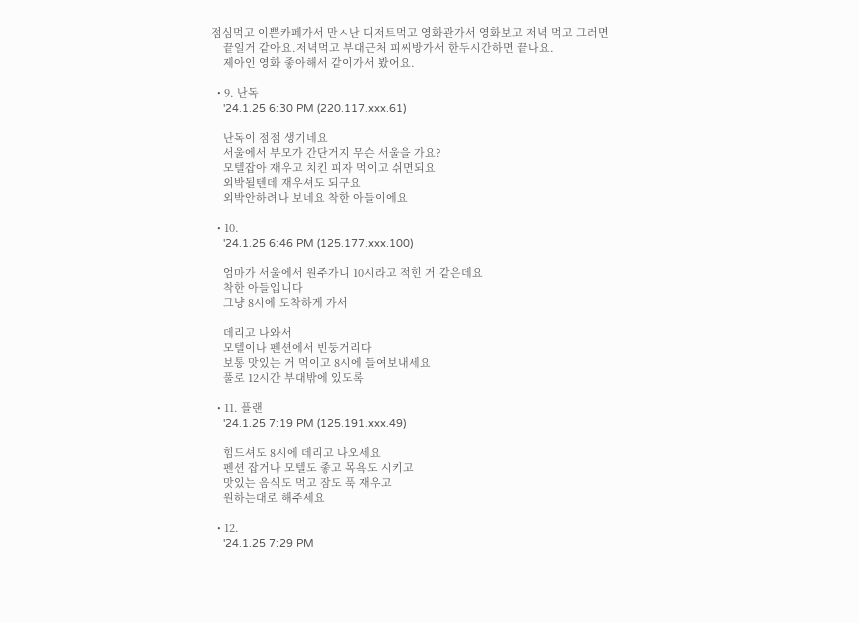점심먹고 이쁜카페가서 만ㅅ난 디저트먹고 영화관가서 영화보고 저녁 먹고 그러면
    끝일거 같아요.저녁먹고 부대근처 피씨방가서 한두시간하면 끝나요.
    제아인 영화 좋아해서 같이가서 봤어요.

  • 9. 난독
    '24.1.25 6:30 PM (220.117.xxx.61)

    난독이 점점 생기네요
    서울에서 부모가 간단거지 무슨 서울을 가요?
    모텔잡아 재우고 치킨 피자 먹이고 쉬면되요
    외박될텐데 재우셔도 되구요
    외박안하려나 보네요 착한 아들이에요

  • 10.
    '24.1.25 6:46 PM (125.177.xxx.100)

    엄마가 서울에서 원주가니 10시라고 적힌 거 같은데요
    착한 아들입니다
    그냥 8시에 도착하게 가서

    데리고 나와서
    모텔이나 펜션에서 빈둥거리다
    보통 맛있는 거 먹이고 8시에 들여보내세요
    풀로 12시간 부대밖에 있도록

  • 11. 플랜
    '24.1.25 7:19 PM (125.191.xxx.49)

    힘드셔도 8시에 데리고 나오세요
    펜션 잡거나 모텔도 좋고 목욕도 시키고
    맛있는 음식도 먹고 잠도 푹 재우고
    원하는대로 해주세요

  • 12.
    '24.1.25 7:29 PM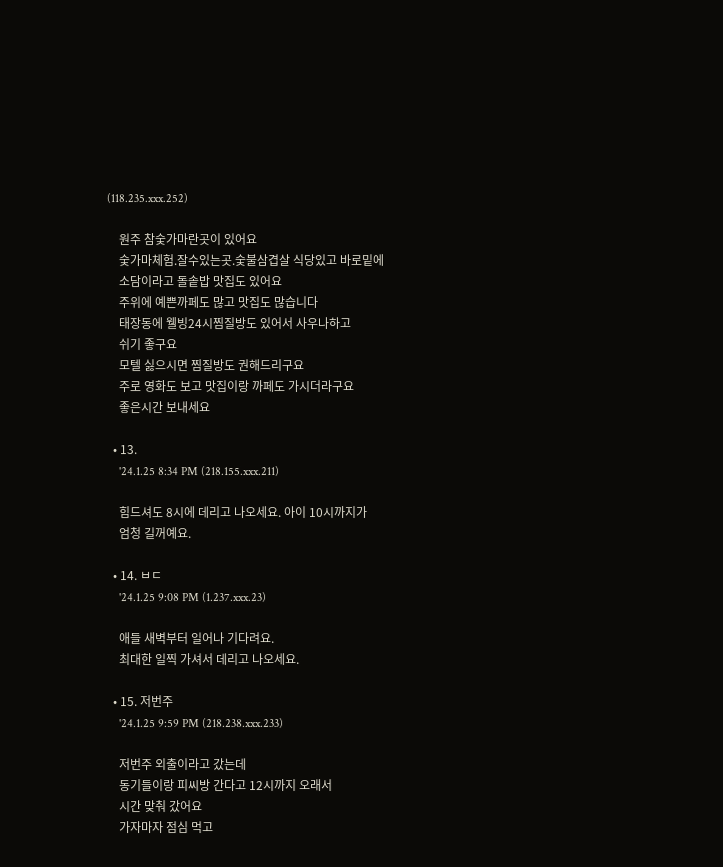(118.235.xxx.252)

    원주 참숯가마란곳이 있어요
    숯가마체험.잘수있는곳.숯불삼겹살 식당있고 바로밑에
    소담이라고 돌솥밥 맛집도 있어요
    주위에 예쁜까페도 많고 맛집도 많습니다
    태장동에 웰빙24시찜질방도 있어서 사우나하고
    쉬기 좋구요
    모텔 싫으시면 찜질방도 권해드리구요
    주로 영화도 보고 맛집이랑 까페도 가시더라구요
    좋은시간 보내세요

  • 13.
    '24.1.25 8:34 PM (218.155.xxx.211)

    힘드셔도 8시에 데리고 나오세요. 아이 10시까지가
    엄청 길꺼예요.

  • 14. ㅂㄷ
    '24.1.25 9:08 PM (1.237.xxx.23)

    애들 새벽부터 일어나 기다려요.
    최대한 일찍 가셔서 데리고 나오세요.

  • 15. 저번주
    '24.1.25 9:59 PM (218.238.xxx.233)

    저번주 외출이라고 갔는데
    동기들이랑 피씨방 간다고 12시까지 오래서
    시간 맞춰 갔어요
    가자마자 점심 먹고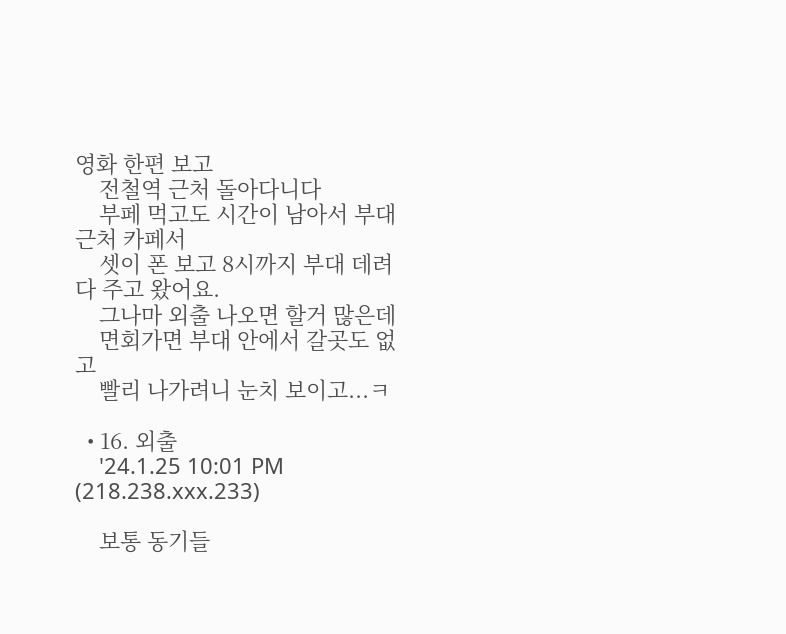영화 한편 보고
    전철역 근처 돌아다니다
    부페 먹고도 시간이 남아서 부대근처 카페서
    셋이 폰 보고 8시까지 부대 데려다 주고 왔어요.
    그나마 외출 나오면 할거 많은데
    면회가면 부대 안에서 갈곳도 없고
    빨리 나가려니 눈치 보이고...ㅋ

  • 16. 외출
    '24.1.25 10:01 PM (218.238.xxx.233)

    보통 동기들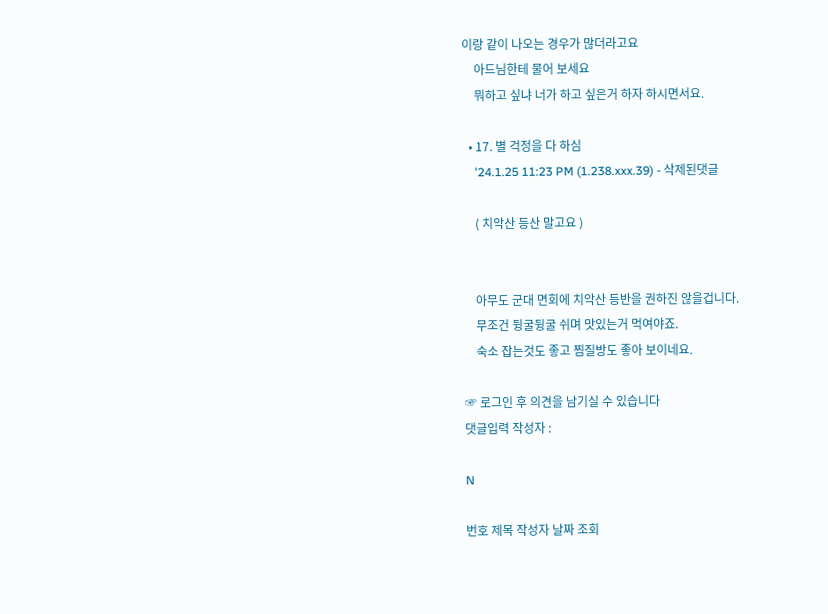이랑 같이 나오는 경우가 많더라고요
    아드님한테 물어 보세요
    뭐하고 싶냐 너가 하고 싶은거 하자 하시면서요.

  • 17. 별 걱정을 다 하심
    '24.1.25 11:23 PM (1.238.xxx.39) - 삭제된댓글

    ( 치악산 등산 말고요 )


    아무도 군대 면회에 치악산 등반을 권하진 않을겁니다.
    무조건 뒹굴뒹굴 쉬며 맛있는거 먹여야죠.
    숙소 잡는것도 좋고 찜질방도 좋아 보이네요.

☞ 로그인 후 의견을 남기실 수 있습니다
댓글입력 작성자 :

N

번호 제목 작성자 날짜 조회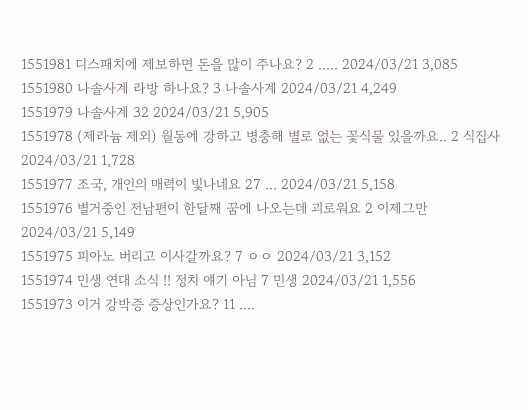1551981 디스패치에 제보하면 돈을 많이 주나요? 2 ..... 2024/03/21 3,085
1551980 나솔사계 라방 하나요? 3 나솔사계 2024/03/21 4,249
1551979 나솔사계 32 2024/03/21 5,905
1551978 (제라늄 제외) 월동에 강하고 병충해 별로 없는 꽃식물 있을까요.. 2 식집사 2024/03/21 1,728
1551977 조국, 개인의 매력이 빛나네요 27 ... 2024/03/21 5,158
1551976 별거중인 전남편이 한달째 꿈에 나오는데 괴로워요 2 이제그만 2024/03/21 5,149
1551975 피아노 버리고 이사갈까요? 7 ㅇㅇ 2024/03/21 3,152
1551974 민생 연대 소식 !! 정치 얘기 아님 7 민생 2024/03/21 1,556
1551973 이거 강박증 증상인가요? 11 ....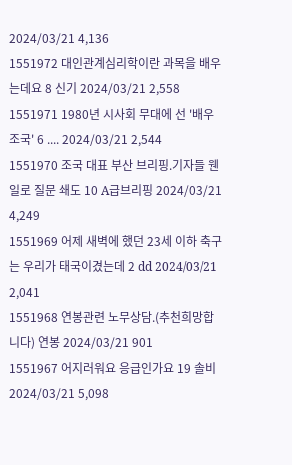2024/03/21 4,136
1551972 대인관계심리학이란 과목을 배우는데요 8 신기 2024/03/21 2,558
1551971 1980년 시사회 무대에 선 '배우 조국' 6 .... 2024/03/21 2,544
1551970 조국 대표 부산 브리핑.기자들 웬일로 질문 쇄도 10 A급브리핑 2024/03/21 4,249
1551969 어제 새벽에 했던 23세 이하 축구는 우리가 태국이겼는데 2 dd 2024/03/21 2,041
1551968 연봉관련 노무상담.(추천희망합니다) 연봉 2024/03/21 901
1551967 어지러워요 응급인가요 19 솔비 2024/03/21 5,098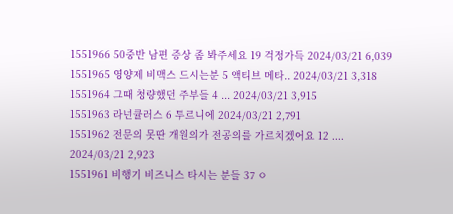1551966 50중반 남편 증상 좀 봐주세요 19 걱정가득 2024/03/21 6,039
1551965 영양제 비맥스 드시는분 5 액티브 메타.. 2024/03/21 3,318
1551964 그때 청량했던 주부들 4 ... 2024/03/21 3,915
1551963 라넌큘러스 6 투르니에 2024/03/21 2,791
1551962 전문의 못딴 개원의가 전공의를 가르치겠어요 12 .... 2024/03/21 2,923
1551961 비행기 비즈니스 타시는 분들 37 ㅇ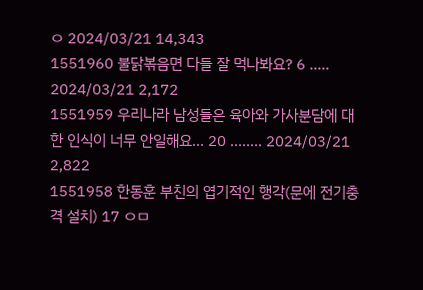ㅇ 2024/03/21 14,343
1551960 불닭볶음면 다들 잘 먹나봐요? 6 ..... 2024/03/21 2,172
1551959 우리나라 남성들은 육아와 가사분담에 대한 인식이 너무 안일해요... 20 ........ 2024/03/21 2,822
1551958 한동훈 부친의 엽기적인 행각(문에 전기충격 설치) 17 ㅇㅁ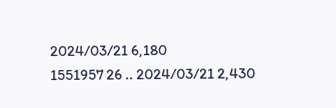2024/03/21 6,180
1551957 26 .. 2024/03/21 2,430